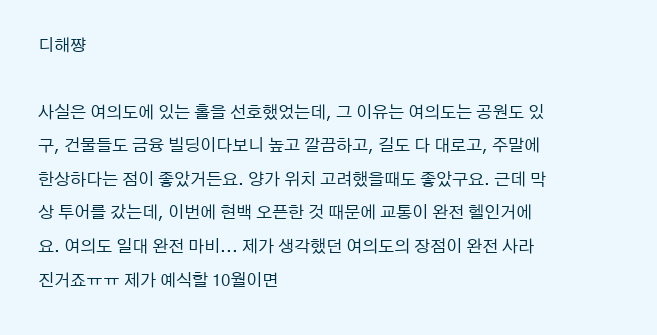디해쨩

사실은 여의도에 있는 홀을 선호했었는데, 그 이유는 여의도는 공원도 있구, 건물들도 금융 빌딩이다보니 높고 깔끔하고, 길도 다 대로고, 주말에 한상하다는 점이 좋았거든요. 양가 위치 고려했을때도 좋았구요. 근데 막상 투어를 갔는데, 이번에 현백 오픈한 것 때문에 교통이 완전 헬인거에요. 여의도 일대 완전 마비... 제가 생각했던 여의도의 장점이 완전 사라진거죠ㅠㅠ 제가 예식할 10월이면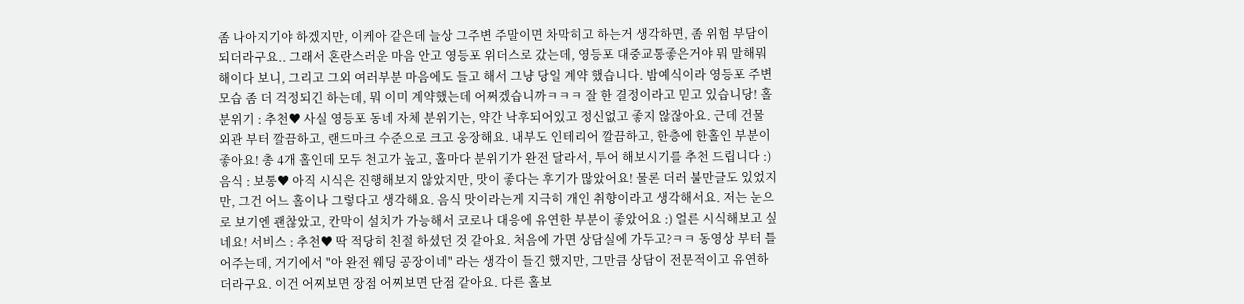좀 나아지기야 하겠지만, 이케아 같은데 늘상 그주변 주말이면 차막히고 하는거 생각하면, 좀 위험 부담이 되더라구요.. 그래서 혼란스러운 마음 안고 영등포 위더스로 갔는데, 영등포 대중교통좋은거야 뭐 말해뭐해이다 보니, 그리고 그외 여러부분 마음에도 들고 해서 그냥 당일 계약 했습니다. 밤예식이라 영등포 주변 모습 좀 더 걱정되긴 하는데, 뭐 이미 계약했는데 어쩌겠습니까ㅋㅋㅋ 잘 한 결정이라고 믿고 있습니당! 홀분위기 : 추천♥ 사실 영등포 동네 자체 분위기는, 약간 낙후되어있고 정신없고 좋지 않잖아요. 근데 건물 외관 부터 깔끔하고, 랜드마크 수준으로 크고 웅장해요. 내부도 인테리어 깔끔하고, 한층에 한홀인 부분이 좋아요! 총 4개 홀인데 모두 천고가 높고, 홀마다 분위기가 완전 달라서, 투어 해보시기를 추천 드립니다 :) 음식 : 보통♥ 아직 시식은 진행해보지 않았지만, 맛이 좋다는 후기가 많았어요! 물론 더러 불만글도 있었지만, 그건 어느 홀이나 그렇다고 생각해요. 음식 맛이라는게 지극히 개인 취향이라고 생각해서요. 저는 눈으로 보기엔 괜찮았고, 칸막이 설치가 가능해서 코로나 대응에 유연한 부분이 좋았어요 :) 얼른 시식해보고 싶네요! 서비스 : 추천♥ 딱 적당히 친절 하셨던 것 같아요. 처음에 가면 상담실에 가두고?ㅋㅋ 동영상 부터 틀어주는데, 거기에서 "아 완전 웨딩 공장이네" 라는 생각이 들긴 했지만, 그만큼 상담이 전문적이고 유연하더라구요. 이건 어찌보면 장점 어찌보면 단점 같아요. 다른 홀보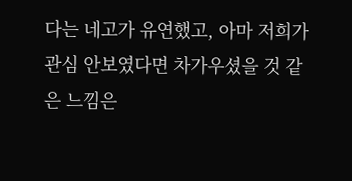다는 네고가 유연했고, 아마 저희가 관심 안보였다면 차가우셨을 것 같은 느낌은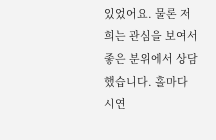있었어요. 물론 저희는 관심을 보여서 좋은 분위에서 상담 했습니다. 홀마다 시연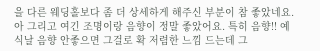을 다른 웨딩홀보다 좀 더 상세하게 해주신 부분이 참 좋았네요. 아 그리고 여긴 조명이랑 음향이 정말 좋았어요. 특히 음향!! 예식날 음향 안좋으면 그걸로 확 저렴한 느낌 드는데 그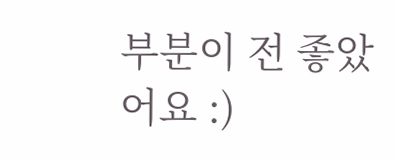부분이 전 좋았어요 :)